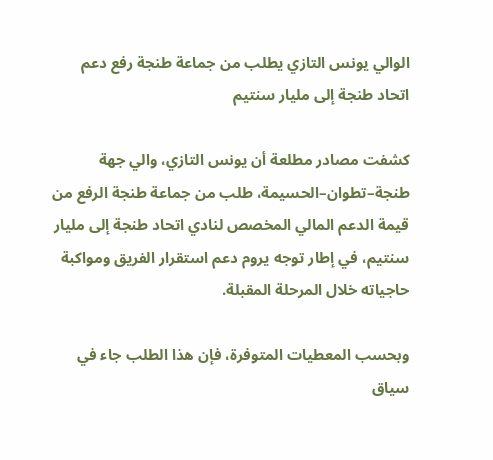الوالي يونس التازي يطلب من جماعة طنجة رفع دعم اتحاد طنجة إلى مليار سنتيم

كشفت مصادر مطلعة أن يونس التازي، والي جهة طنجة–تطوان–الحسيمة، طلب من جماعة طنجة الرفع من قيمة الدعم المالي المخصص لنادي اتحاد طنجة إلى مليار سنتيم، في إطار توجه يروم دعم استقرار الفريق ومواكبة حاجياته خلال المرحلة المقبلة.

وبحسب المعطيات المتوفرة، فإن هذا الطلب جاء في سياق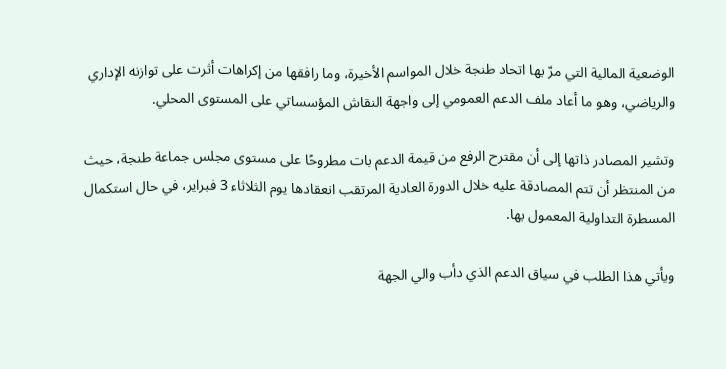الوضعية المالية التي مرّ بها اتحاد طنجة خلال المواسم الأخيرة، وما رافقها من إكراهات أثرت على توازنه الإداري والرياضي، وهو ما أعاد ملف الدعم العمومي إلى واجهة النقاش المؤسساتي على المستوى المحلي.

وتشير المصادر ذاتها إلى أن مقترح الرفع من قيمة الدعم بات مطروحًا على مستوى مجلس جماعة طنجة، حيث من المنتظر أن تتم المصادقة عليه خلال الدورة العادية المرتقب انعقادها يوم الثلاثاء 3 فبراير، في حال استكمال المسطرة التداولية المعمول بها.

ويأتي هذا الطلب في سياق الدعم الذي دأب والي الجهة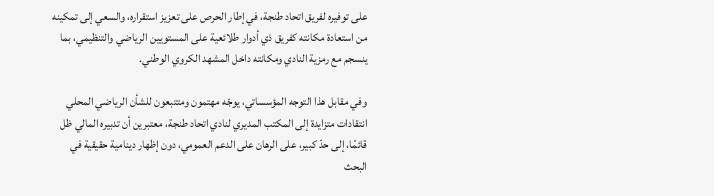على توفيره لفريق اتحاد طنجة، في إطار الحرص على تعزيز استقراره، والسعي إلى تمكينه من استعادة مكانته كفريق ذي أدوار طلائعية على المستويين الرياضي والتنظيمي، بما ينسجم مع رمزية النادي ومكانته داخل المشهد الكروي الوطني.

وفي مقابل هذا التوجه المؤسساتي، يوجّه مهتمون ومتتبعون للشأن الرياضي المحلي انتقادات متزايدة إلى المكتب المديري لنادي اتحاد طنجة، معتبرين أن تدبيره المالي ظل قائمًا، إلى حدّ كبير، على الرهان على الدعم العمومي، دون إظهار دينامية حقيقية في البحث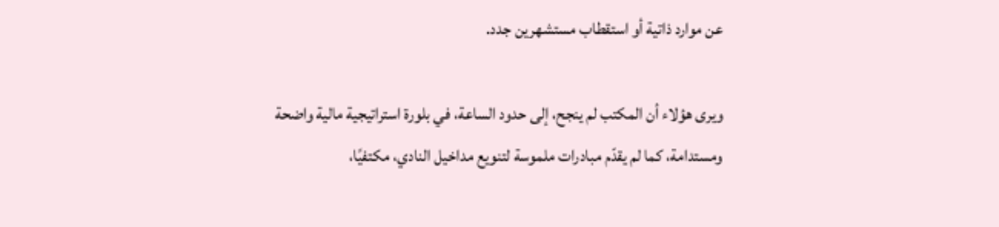عن موارد ذاتية أو استقطاب مستشهرين جدد.

ويرى هؤلاء أن المكتب لم ينجح، إلى حدود الساعة، في بلورة استراتيجية مالية واضحة ومستدامة، كما لم يقدّم مبادرات ملموسة لتنويع مداخيل النادي، مكتفيًا،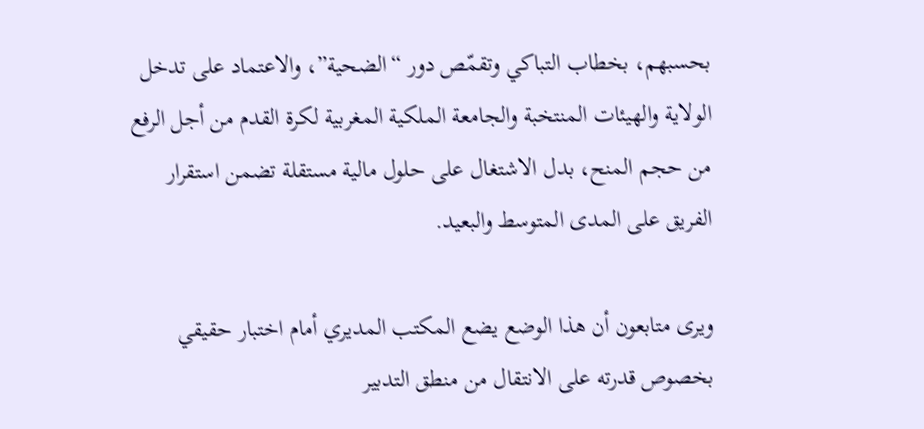بحسبهم، بخطاب التباكي وتقمّص دور “الضحية”، والاعتماد على تدخل الولاية والهيئات المنتخبة والجامعة الملكية المغربية لكرة القدم من أجل الرفع من حجم المنح، بدل الاشتغال على حلول مالية مستقلة تضمن استقرار الفريق على المدى المتوسط والبعيد.

ويرى متابعون أن هذا الوضع يضع المكتب المديري أمام اختبار حقيقي بخصوص قدرته على الانتقال من منطق التدبير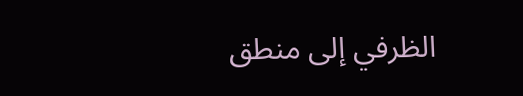الظرفي إلى منطق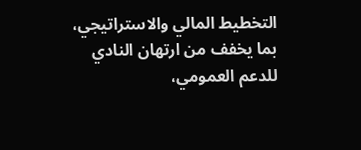التخطيط المالي والاستراتيجي، بما يخفف من ارتهان النادي للدعم العمومي،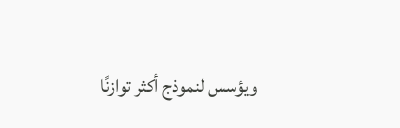ويؤسس لنموذج أكثر توازنًا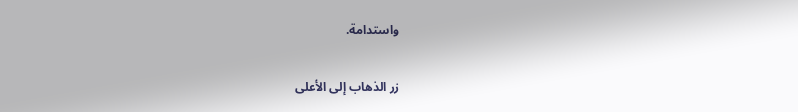واستدامة.

زر الذهاب إلى الأعلى